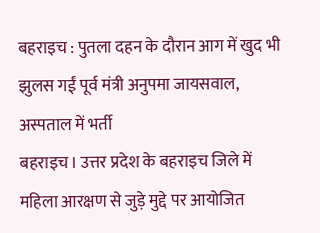बहराइच : पुतला दहन के दौरान आग में खुद भी झुलस गईं पूर्व मंत्री अनुपमा जायसवाल, अस्पताल में भर्ती
बहराइच। उत्तर प्रदेश के बहराइच जिले में महिला आरक्षण से जुड़े मुद्दे पर आयोजित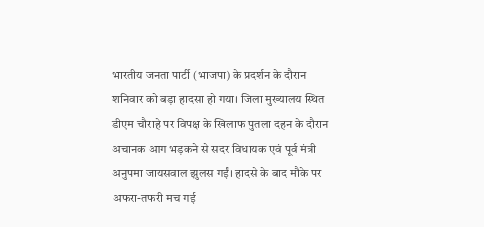भारतीय जनता पार्टी (भाजपा) के प्रदर्शन के दौरान शनिवार को बड़ा हादसा हो गया। जिला मुख्यालय स्थित डीएम चौराहे पर विपक्ष के खिलाफ पुतला दहन के दौरान अचानक आग भड़कने से सदर विधायक एवं पूर्व मंत्री अनुपमा जायसवाल झुलस गईं। हादसे के बाद मौके पर अफरा-तफरी मच गई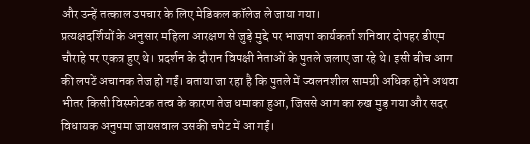और उन्हें तत्काल उपचार के लिए मेडिकल कॉलेज ले जाया गया।
प्रत्यक्षदर्शियों के अनुसार महिला आरक्षण से जुड़े मुद्दे पर भाजपा कार्यकर्ता शनिवार दोपहर डीएम चौराहे पर एकत्र हुए थे। प्रदर्शन के दौरान विपक्षी नेताओं के पुतले जलाए जा रहे थे। इसी बीच आग की लपटें अचानक तेज हो गईं। बताया जा रहा है कि पुतले में ज्वलनशील सामग्री अधिक होने अथवा भीतर किसी विस्फोटक तत्व के कारण तेज धमाका हुआ, जिससे आग का रुख मुड़ गया और सदर विधायक अनुपमा जायसवाल उसकी चपेट में आ गईं।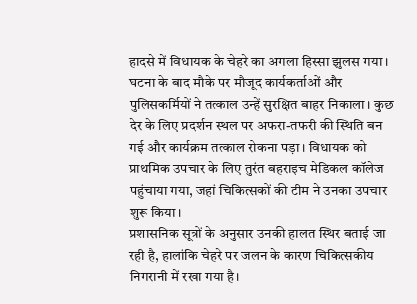हादसे में विधायक के चेहरे का अगला हिस्सा झुलस गया। घटना के बाद मौके पर मौजूद कार्यकर्ताओं और पुलिसकर्मियों ने तत्काल उन्हें सुरक्षित बाहर निकाला। कुछ देर के लिए प्रदर्शन स्थल पर अफरा-तफरी की स्थिति बन गई और कार्यक्रम तत्काल रोकना पड़ा। विधायक को प्राथमिक उपचार के लिए तुरंत बहराइच मेडिकल कॉलेज पहुंचाया गया, जहां चिकित्सकों की टीम ने उनका उपचार शुरू किया।
प्रशासनिक सूत्रों के अनुसार उनकी हालत स्थिर बताई जा रही है, हालांकि चेहरे पर जलन के कारण चिकित्सकीय निगरानी में रखा गया है।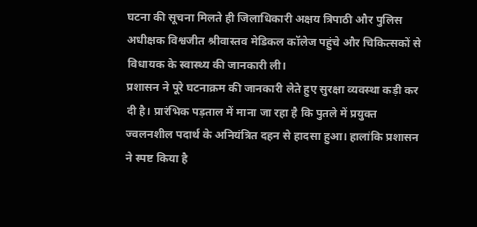घटना की सूचना मिलते ही जिलाधिकारी अक्षय त्रिपाठी और पुलिस अधीक्षक विश्वजीत श्रीवास्तव मेडिकल कॉलेज पहुंचे और चिकित्सकों से विधायक के स्वास्थ्य की जानकारी ली।
प्रशासन ने पूरे घटनाक्रम की जानकारी लेते हुए सुरक्षा व्यवस्था कड़ी कर दी है। प्रारंभिक पड़ताल में माना जा रहा है कि पुतले में प्रयुक्त ज्वलनशील पदार्थ के अनियंत्रित दहन से हादसा हुआ। हालांकि प्रशासन ने स्पष्ट किया है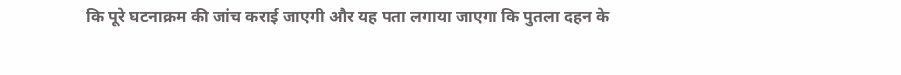कि पूरे घटनाक्रम की जांच कराई जाएगी और यह पता लगाया जाएगा कि पुतला दहन के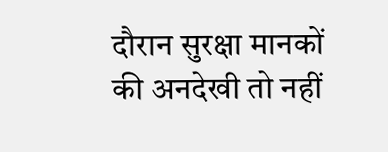दौरान सुरक्षा मानकों की अनदेखी तो नहीं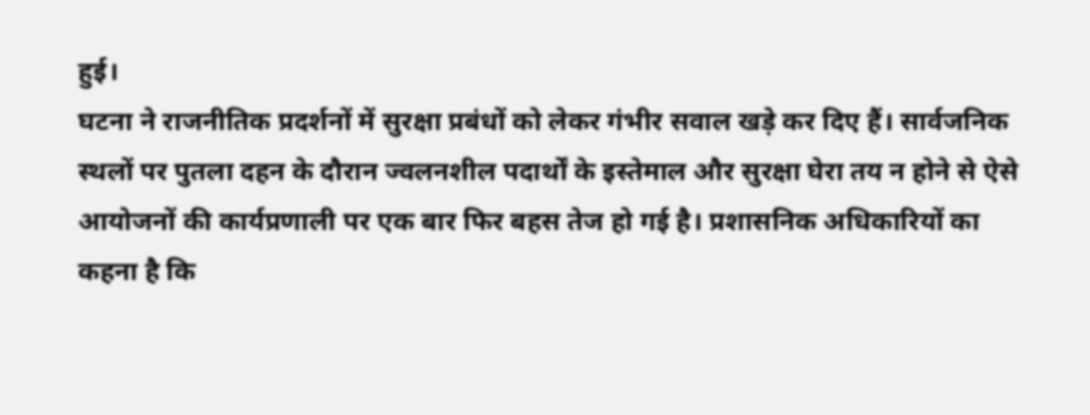हुई।
घटना ने राजनीतिक प्रदर्शनों में सुरक्षा प्रबंधों को लेकर गंभीर सवाल खड़े कर दिए हैं। सार्वजनिक स्थलों पर पुतला दहन के दौरान ज्वलनशील पदार्थों के इस्तेमाल और सुरक्षा घेरा तय न होने से ऐसे आयोजनों की कार्यप्रणाली पर एक बार फिर बहस तेज हो गई है। प्रशासनिक अधिकारियों का कहना है कि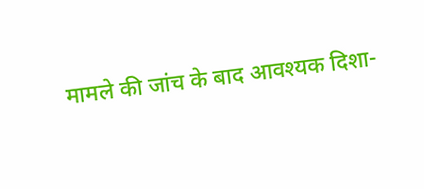मामले की जांच के बाद आवश्यक दिशा-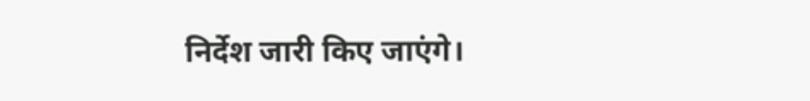निर्देश जारी किए जाएंगे।